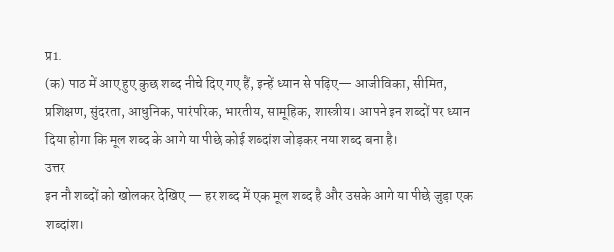प्र1.
(क) पाठ में आए हुए कुछ शब्द नीचे दिए गए हैं, इन्हें ध्यान से पढ़िए— आजीविका, सीमित, प्रशिक्षण, सुंदरता, आधुनिक, पारंपरिक, भारतीय, सामूहिक, शास्त्रीय। आपने इन शब्दों पर ध्यान दिया होगा कि मूल शब्द के आगे या पीछे कोई शब्दांश जोड़कर नया शब्द बना है।
उत्तर
इन नौ शब्दों को खोलकर देखिए — हर शब्द में एक मूल शब्द है और उसके आगे या पीछे जुड़ा एक शब्दांश।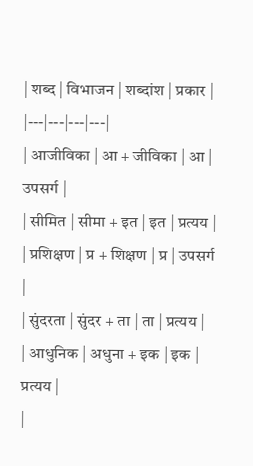| शब्द | विभाजन | शब्दांश | प्रकार |
|---|---|---|---|
| आजीविका | आ + जीविका | आ | उपसर्ग |
| सीमित | सीमा + इत | इत | प्रत्यय |
| प्रशिक्षण | प्र + शिक्षण | प्र | उपसर्ग |
| सुंदरता | सुंदर + ता | ता | प्रत्यय |
| आधुनिक | अधुना + इक | इक | प्रत्यय |
|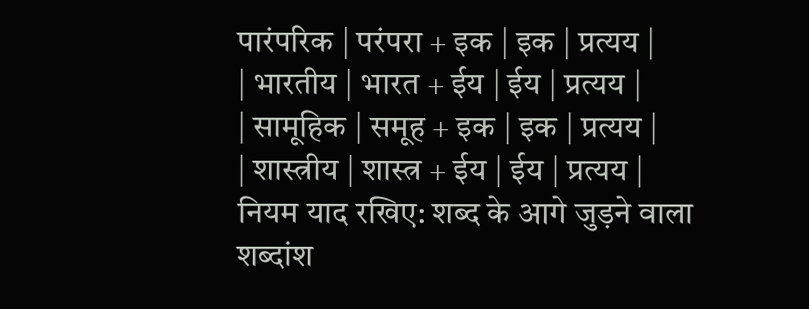पारंपरिक | परंपरा + इक | इक | प्रत्यय |
| भारतीय | भारत + ईय | ईय | प्रत्यय |
| सामूहिक | समूह + इक | इक | प्रत्यय |
| शास्त्रीय | शास्त्र + ईय | ईय | प्रत्यय |
नियम याद रखिए: शब्द के आगे जुड़ने वाला शब्दांश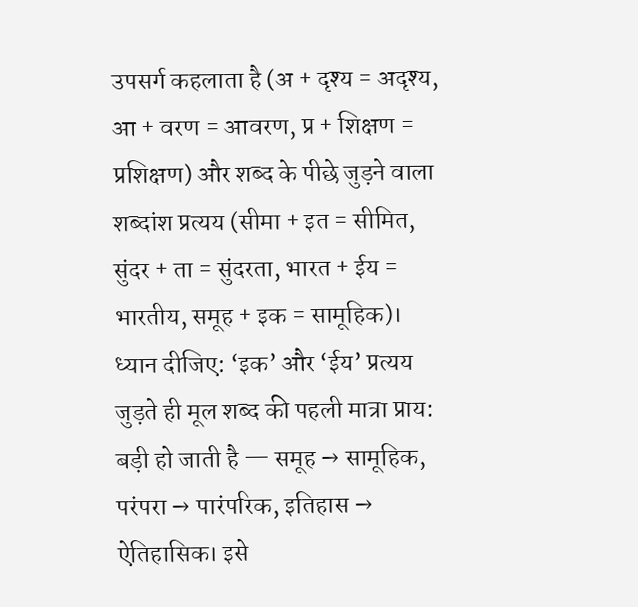उपसर्ग कहलाता है (अ + दृश्य = अदृश्य, आ + वरण = आवरण, प्र + शिक्षण = प्रशिक्षण) और शब्द के पीछे जुड़ने वाला शब्दांश प्रत्यय (सीमा + इत = सीमित, सुंदर + ता = सुंदरता, भारत + ईय = भारतीय, समूह + इक = सामूहिक)।
ध्यान दीजिए: ‘इक’ और ‘ईय’ प्रत्यय जुड़ते ही मूल शब्द की पहली मात्रा प्राय: बड़ी हो जाती है — समूह → सामूहिक, परंपरा → पारंपरिक, इतिहास → ऐतिहासिक। इसे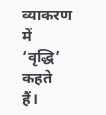व्याकरण में ‘वृद्धि’ कहते हैं।